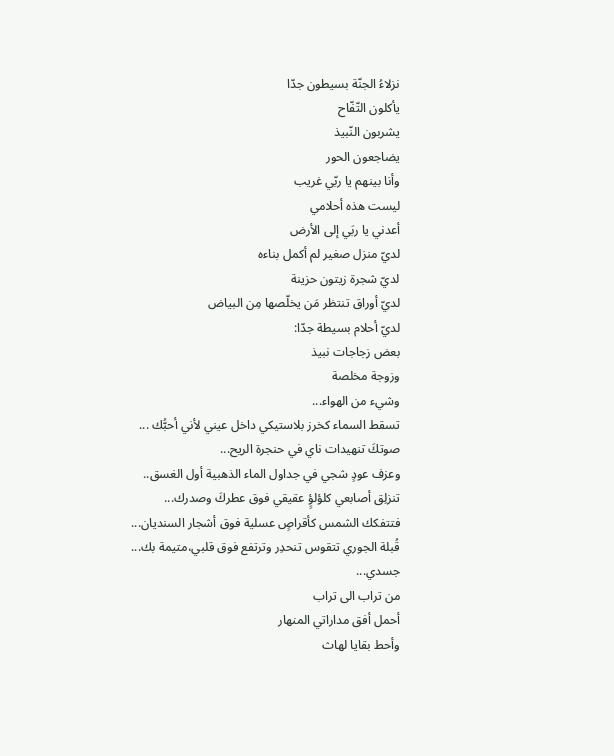نزلاءُ الجنّة بسيطون جدّا
يأكلون التّفّاح
يشربون النّبيذ
يضاجعون الحور
وأنا بينهم يا ربّي غريب
ليست هذه أحلامي
أعدني يا ربَي إلى الأرض
لديّ منزل صغير لم أكمل بناءه
لديّ شجرة زيتون حزينة
لديّ أوراق تنتظر مَن يخلّصها مِن البياض
لديّ أحلام بسيطة جدّا:
بعض زجاجات نبيذ
وزوجة مخلصة
وشيء من الهواء...
تسقط السماء كخرز بلاستيكي داخل عيني لأني أحبُّك ...
صوتكَ تنهيدات ناي في حنجرة الريح...
وعزف عودٍ شجي في جداول الماء الذهبية أول الغسق..
تنزلِق أصابعي كلؤلؤٍ عقيقي فوق عطركَ وصدرك...
فتتفكك الشمس كأقراصٍ عسلية فوق أشجار السنديان...
قُبلة الجوري تتقوس تنحدِر وترتفع فوق قلبي،متيمة بك...
جسدي...
من تراب الى تراب
أحمل أفق مداراتي المنهار
وأحط بقايا لهاث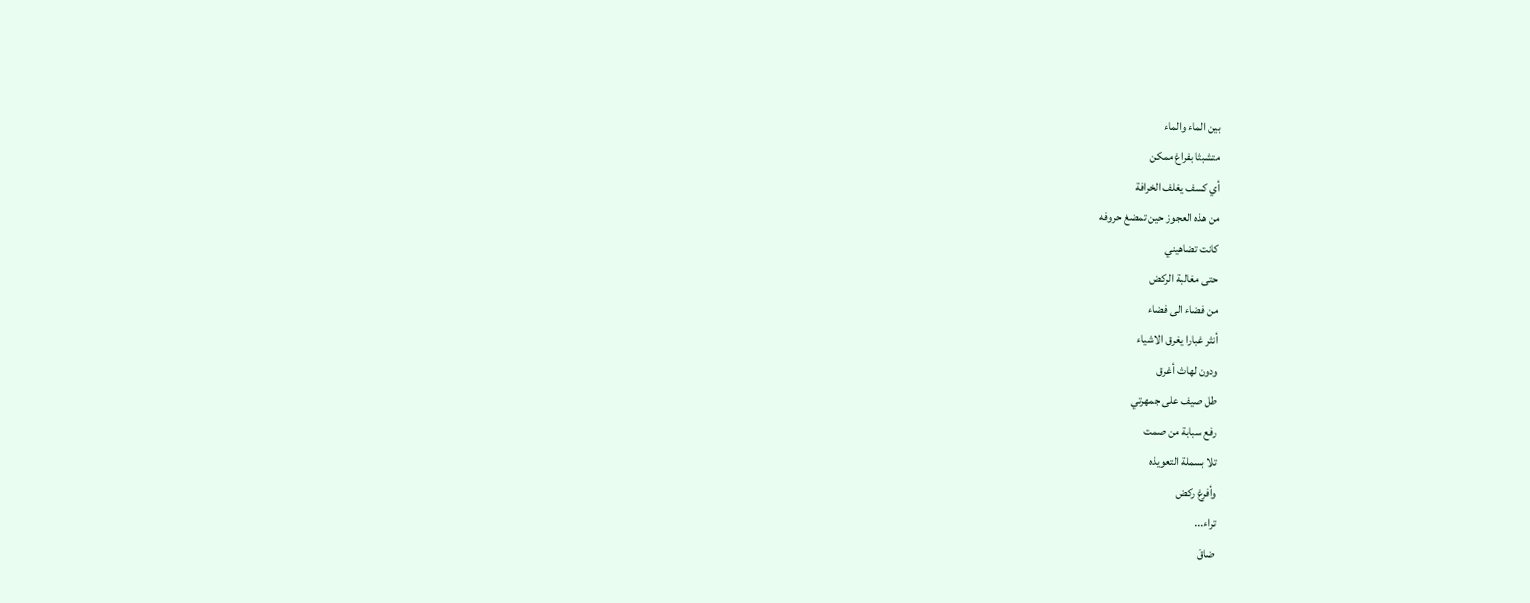بين الماء والماء
متشبثا بفراغ ممكن
أي كسف يغلف الخرافة
من هذه العجوز حين تمضغ حروفه
كانت تضاهيني
حتى مغالبة الركض
من فضاء الى فضاء
أنثر غبارا يغرق الاشياء
ودون لهاث أغرق
طل صيف على جمهرتي
رفع سبابة من صمت
تلا بسملة التعويذه
وأفرغ ركض
تراء...
ضاقَ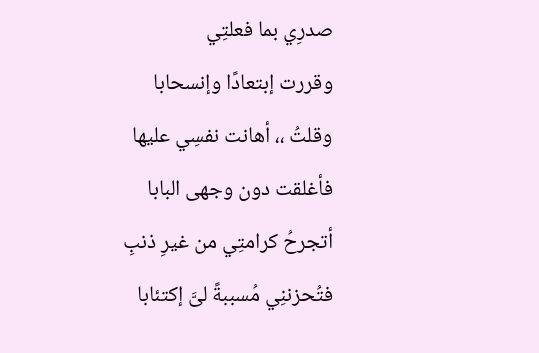صدرِي بما فعلتِي
وقررت إبتعادًا وإنسحابا
وقلتُ ،، أهانت نفسِي عليها
فأغلقت دون وجهى البابا
أتجرحُ كرامتِي من غيرِ ذنبِ
فتُحزننِي مُسببةً لىَّ إكتئابا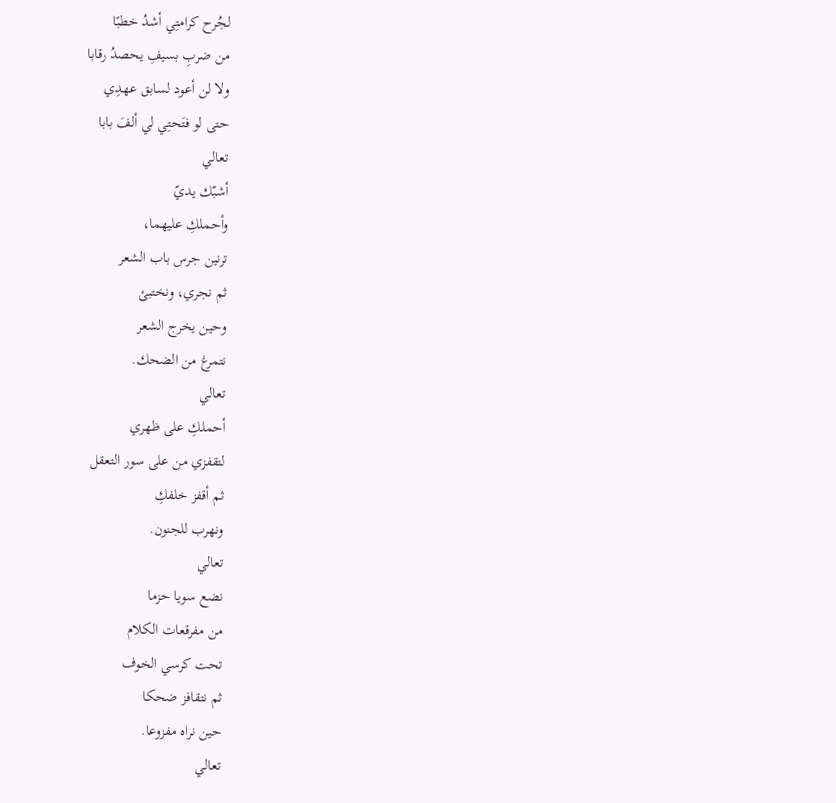لجُرح كرامتِي أشدُ خطبًا
من ضربِ بسيفِ يحصدُ رقابا
ولا لن أعود لسابق عهدِي
حتى لو فتَحتِي لي ألفَ بابا
تعالي
أشبّك يديّ
وأحملكِ عليهما،
ترنين جرس باب الشعر
ثم نجري، ونختبئ
وحين يخرج الشعر
نتمرغ من الضحك.
تعالي
أحملكِ على ظهري
لتقفزي من على سور التعقل
ثم أقفز خلفكِ
ونهرب للجنون.
تعالي
نضع سويا حزما
من مفرقعات الكلام
تحت كرسي الخوف
ثم نتقافز ضحكا
حين نراه مفزوعا.
تعالي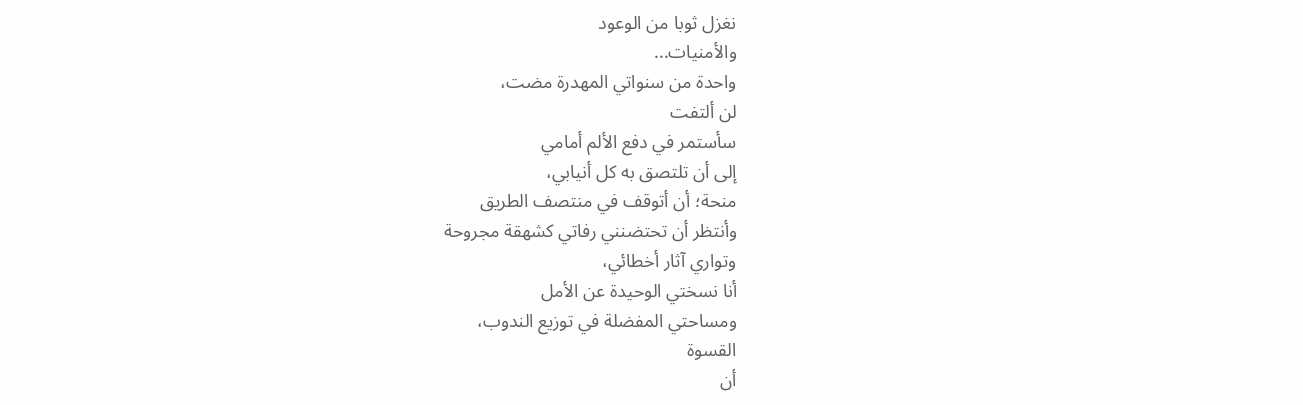نغزل ثوبا من الوعود
والأمنيات...
واحدة من سنواتي المهدرة مضت،
لن ألتفت
سأستمر في دفع الألم أمامي
إلى أن تلتصق به كل أنيابي،
منحة؛ أن أتوقف في منتصف الطريق
وأنتظر أن تحتضنني رفاتي كشهقة مجروحة
وتواري آثار أخطائي،
أنا نسختي الوحيدة عن الأمل
ومساحتي المفضلة في توزيع الندوب،
القسوة
أن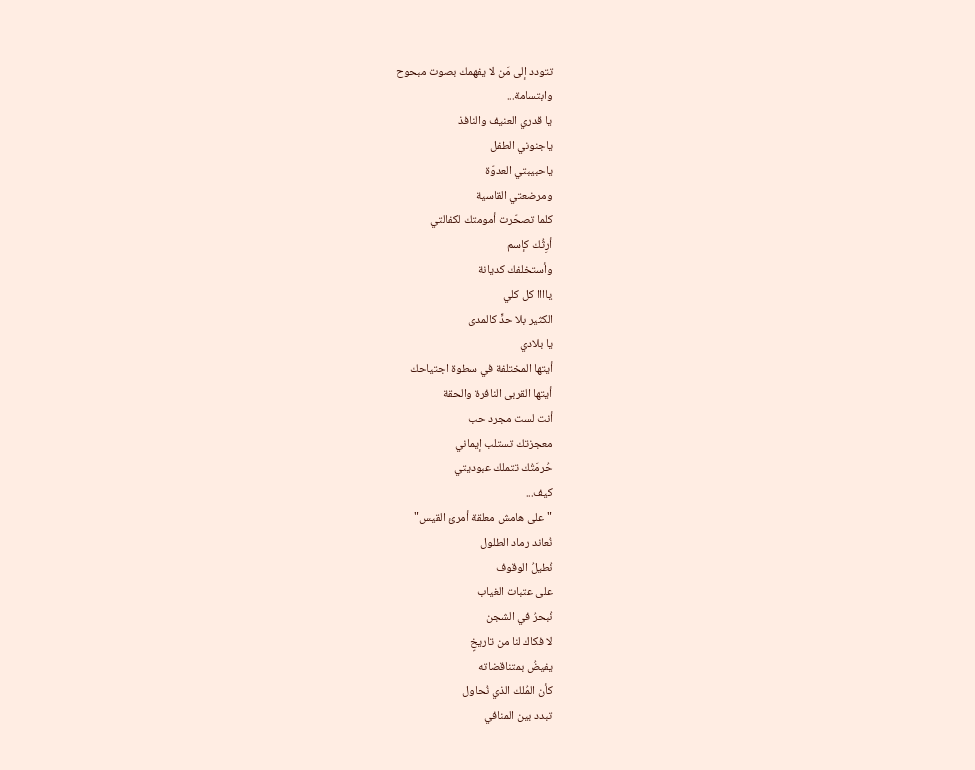تتودد إلى مَن لا يفهمك بصوت مبحوح
وابتسامة...
يا قدري العنيف والنافذ
ياجنوني الطفل
ياحبيبتي العدوّة
ومرضعتي القاسية
كلما تصحّرت أمومتك لكفالتي
أرِثُك كإسم
وأستخلفك كديانة
ياااا كل كلي
الكثير بلا حدٍّ كالمدى
يا بلادي
أيتها المختلفة في سطوة اجتياحك
أيتها القربى النافرة والحقة
أنت لست مجرد حب
معجزتك تستلب إيماني
حُرمَتُك تتملك عبوديتي
كيف...
"على هامش معلقة أمرئ القيس"
نُعاند رماد الطلول
نُطيلُ الوقوف
على عتبات الغياب
نُبحرُ في الشجن
لا فكاك لنا من تاريخٍ
يفيضُ بمتناقضاته
كأن المُلك الذي نُحاول
تبدد بين المنافي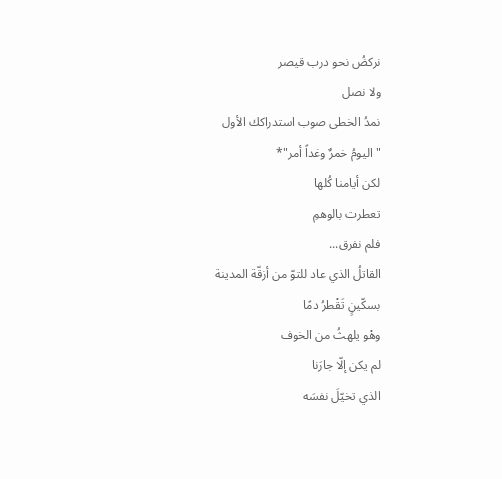نركضُ نحو درب قيصر
ولا نصل
نمدُ الخطى صوب استدراكك الأول
" اليومُ خمرٌ وغداً أمر"*
لكن أيامنا كُلها
تعطرت بالوهمِ
فلم نفرق...
القاتلُ الذي عاد للتوّ من أزقّة المدينة
بسكّينٍ تَقْطرُ دمًا
وهْو يلهثُ من الخوف
لم يكن إلّا جارَنا
الذي تخيّلَ نفسَه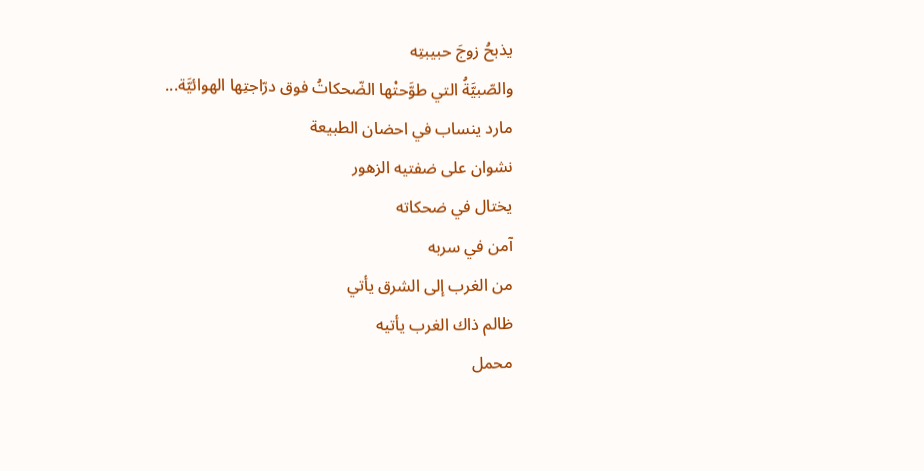يذبحُ زوجَ حبيبتِه
والصّبيَّةُ التي طوَّحتْها الضّحكاتُ فوق درّاجتِها الهوائيَّة...
مارد ينساب في احضان الطبيعة
نشوان على ضفتيه الزهور
يختال في ضحكاته
آمن في سربه
من الغرب إلى الشرق يأتي
ظالم ذاك الغرب يأتيه
محمل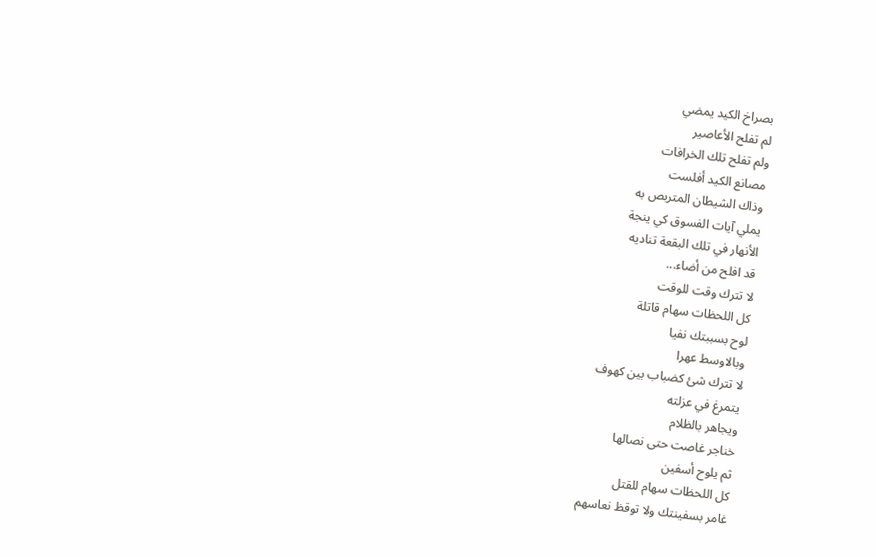بصراخ الكيد يمضي
لم تفلح الأعاصير
ولم تفلح تلك الخرافات
مصانع الكيد أفلست
وذاك الشيطان المتربص به
يملي آيات الفسوق كي ينجة
الأنهار في تلك البقعة تناديه
قد افلح من أضاء...
لا تترك وقت للوقت
كل اللحظات سهام قاتلة
لوح بسببتك نفيا
وبالاوسط عهرا
لا تترك شئ كضباب بين كهوف
يتمرغ في عزلته
ويجاهر بالظلام
خناجر غاصت حتى نصالها
ثم يلوح أسفين
كل اللحظات سهام للقتل
غامر بسفينتك ولا توقظ نعاسهم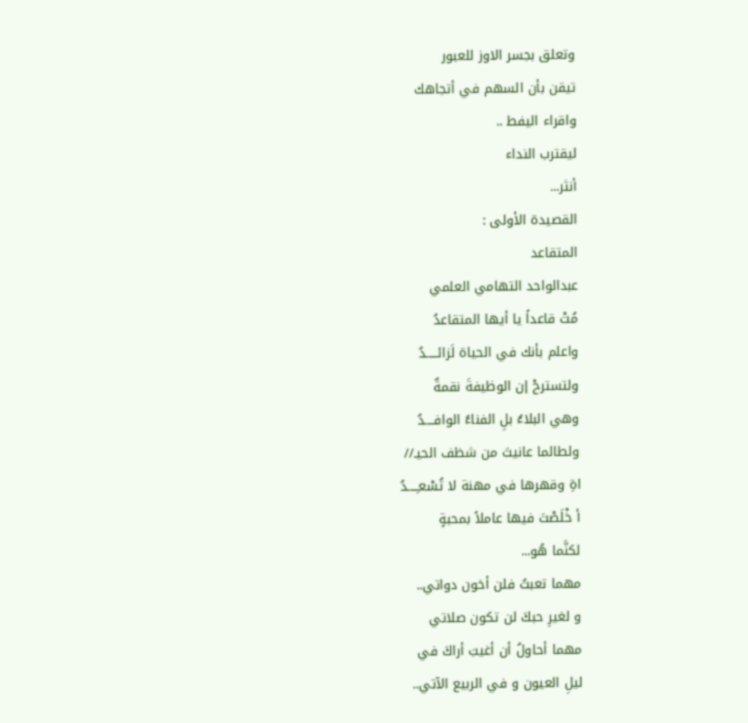وتعلق بجسر الاوز للعبور
تيقن بأن السهم في أتجاهك
واقراء اليفط ..
ليقترب النداء
أنثر...
القصيدة الأولى :
المتقاعد
عبدالواحد التهامي العلمي
مُتْ قاعداً يا أيها المتقاعدُ
واعلم بأنك في الحياة لَزائـــــدُ
ولتسترحْ إن الوظيفةَ نقمةٌ
وهي البلاءُ بلِ الفناءُ الوافــــدُ
ولطالما عانيتَ من شظف الحيـ//
اةِ وقهرها في مهنة لا تُسْعـِــــدُ
أ خْلَصْتَ فيها عاملاً بمحبةٍ
لكنَّما هُو...
مهما تعبتُ فلن أخون دواتي..
و لغيرِ حبكَ لن تكون صلاتي
مهما أحاولُ أن أغيبَ أراكَ في
ليلِ العيون و في الربيع الآتي..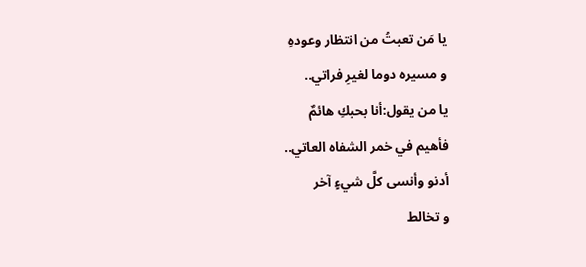يا مَن تعبتُ من انتظار وعودهِ
و مسيره دوما لغيرِ فراتي..
يا من يقول:أنا بحبكِ هائمٌ
فأهيم في خمر الشفاه العاتي..
أدنو وأنسى كلَّ شيءٍ آخر
و تخالط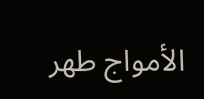الأمواج طهر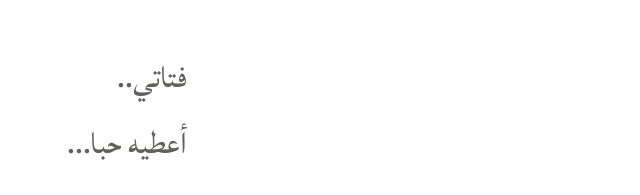فتاتي..
أعطيه حبا...